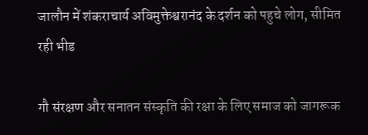जालौन में शंकराचार्य अविमुक्तेश्वरानंद के दर्शन को पहुचे लोग, सीमित रही भीड

गौ संरक्षण और सनातन संस्कृति की रक्षा के लिए समाज को जागरूक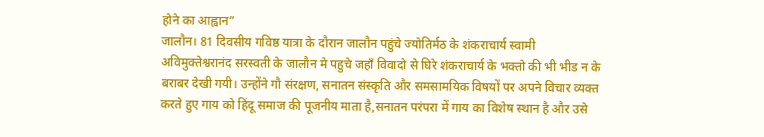होने का आह्वान”
जालौन। 81 दिवसीय गविष्ठ यात्रा के दौरान जालौन पहुंचे ज्योतिर्मठ के शंकराचार्य स्वामी अविमुक्तेश्वरानंद सरस्वती के जालौन मे पहुचे जहाँ विवादो से घिरे शंकराचार्य के भक्तो की भी भीड न के बराबर देखी गयी। उन्होंने गौ संरक्षण, सनातन संस्कृति और समसामयिक विषयों पर अपने विचार व्यक्त करते हुए गाय को हिंदू समाज की पूजनीय माता है,सनातन परंपरा में गाय का विशेष स्थान है और उसे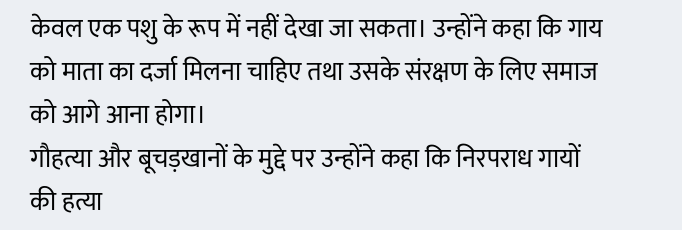केवल एक पशु के रूप में नहीं देखा जा सकता। उन्होंने कहा कि गाय को माता का दर्जा मिलना चाहिए तथा उसके संरक्षण के लिए समाज को आगे आना होगा।
गौहत्या और बूचड़खानों के मुद्दे पर उन्होंने कहा कि निरपराध गायों की हत्या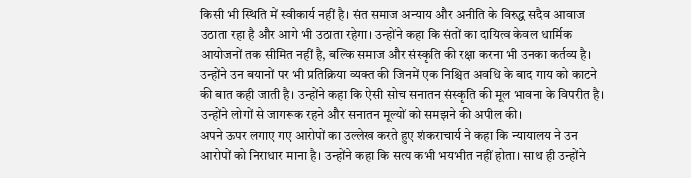किसी भी स्थिति में स्वीकार्य नहीं है। संत समाज अन्याय और अनीति के विरुद्ध सदैव आवाज उठाता रहा है और आगे भी उठाता रहेगा। उन्होंने कहा कि संतों का दायित्व केवल धार्मिक आयोजनों तक सीमित नहीं है, बल्कि समाज और संस्कृति की रक्षा करना भी उनका कर्तव्य है।
उन्होंने उन बयानों पर भी प्रतिक्रिया व्यक्त की जिनमें एक निश्चित अवधि के बाद गाय को काटने की बात कही जाती है। उन्होंने कहा कि ऐसी सोच सनातन संस्कृति की मूल भावना के विपरीत है। उन्होंने लोगों से जागरूक रहने और सनातन मूल्यों को समझने की अपील की।
अपने ऊपर लगाए गए आरोपों का उल्लेख करते हुए शंकराचार्य ने कहा कि न्यायालय ने उन आरोपों को निराधार माना है। उन्होंने कहा कि सत्य कभी भयभीत नहीं होता। साथ ही उन्होंने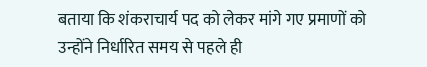बताया कि शंकराचार्य पद को लेकर मांगे गए प्रमाणों को उन्होंने निर्धारित समय से पहले ही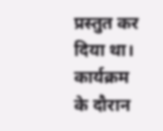प्रस्तुत कर दिया था।
कार्यक्रम के दौरान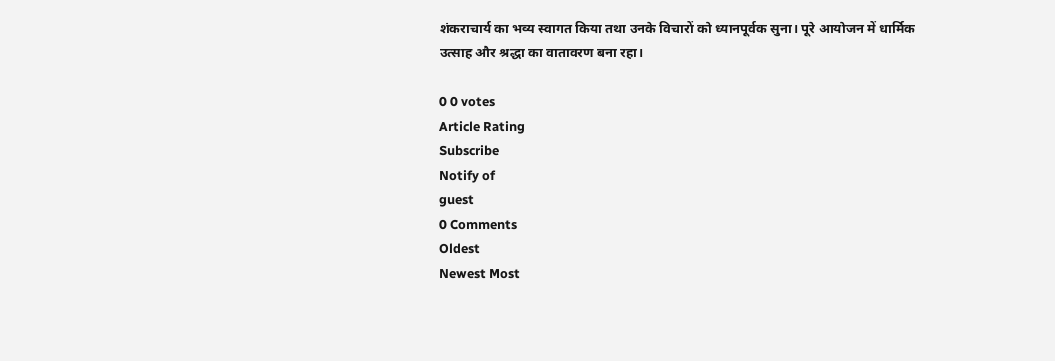शंकराचार्य का भव्य स्वागत किया तथा उनके विचारों को ध्यानपूर्वक सुना। पूरे आयोजन में धार्मिक उत्साह और श्रद्धा का वातावरण बना रहा।

0 0 votes
Article Rating
Subscribe
Notify of
guest
0 Comments
Oldest
Newest Most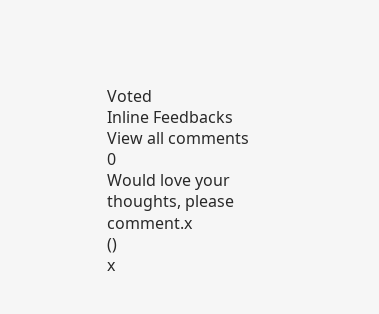Voted
Inline Feedbacks
View all comments
0
Would love your thoughts, please comment.x
()
x